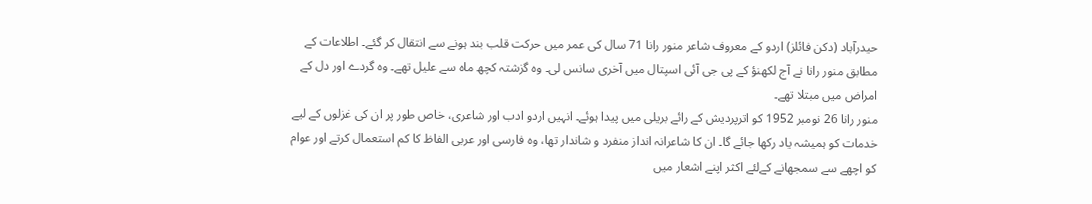حیدرآباد (دکن فائلز) اردو کے معروف شاعر منور رانا 71 سال کی عمر میں حرکت قلب بند ہونے سے انتقال کر گئے۔ اطلاعات کے مطابق منور رانا نے آج لکھنؤ کے پی جی آئی اسپتال میں آخری سانس لی۔ وہ گزشتہ کچھ ماہ سے علیل تھے۔ وہ گردے اور دل کے امراض میں مبتلا تھے۔
منور رانا 26 نومبر 1952 کو اترپردیش کے رائے بریلی میں پیدا ہوئے۔ انہیں اردو ادب اور شاعری، خاص طور پر ان کی غزلوں کے لیے خدمات کو ہمیشہ یاد رکھا جائے گا۔ ان کا شاعرانہ انداز منفرد و شاندار تھا، وہ فارسی اور عربی الفاظ کا کم استعمال کرتے اور عوام کو اچھے سے سمجھانے کےلئے اکثر اپنے اشعار میں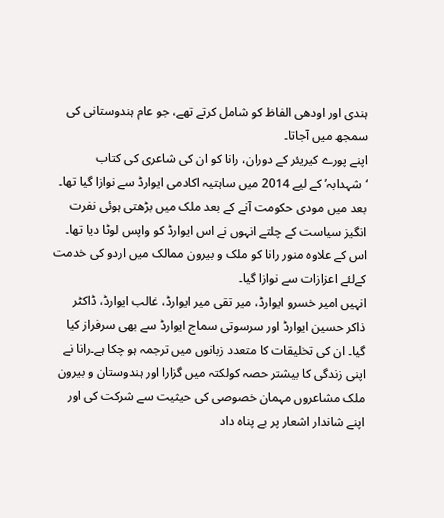ہندی اور اودھی الفاظ کو شامل کرتے تھے، جو عام ہندوستانی کی سمجھ میں آجاتا۔
اپنے پورے کیریئر کے دوران، رانا کو ان کی شاعری کی کتاب ‘شہدابہ’ کے لیے 2014 میں ساہتیہ اکادمی ایوارڈ سے نوازا گیا تھا۔ بعد میں مودی حکومت آنے کے بعد ملک میں بڑھتی ہوئی نفرت انگیز سیاست کے چلتے انہوں نے اس ایوارڈ کو واپس لوٹا دیا تھا۔ اس کے علاوہ منور رانا کو ملک و بیرون ممالک میں اردو کی خدمت کےلئے اعزازات سے نوازا گیا۔
انہیں امیر خسرو ایوارڈ، میر تقی میر ایوارڈ، غالب ایوارڈ، ڈاکٹر ذاکر حسین ایوارڈ اور سرسوتی سماج ایوارڈ سے بھی سرفراز کیا گیا۔ ان کی تخلیقات کا متعدد زبانوں میں ترجمہ ہو چکا ہے۔رانا نے اپنی زندگی کا بیشتر حصہ کولکتہ میں گزارا اور ہندوستان و بیرون ملک مشاعروں مہمان خصوصی کی حیثیت سے شرکت کی اور اپنے شاندار اشعار پر بے پناہ داد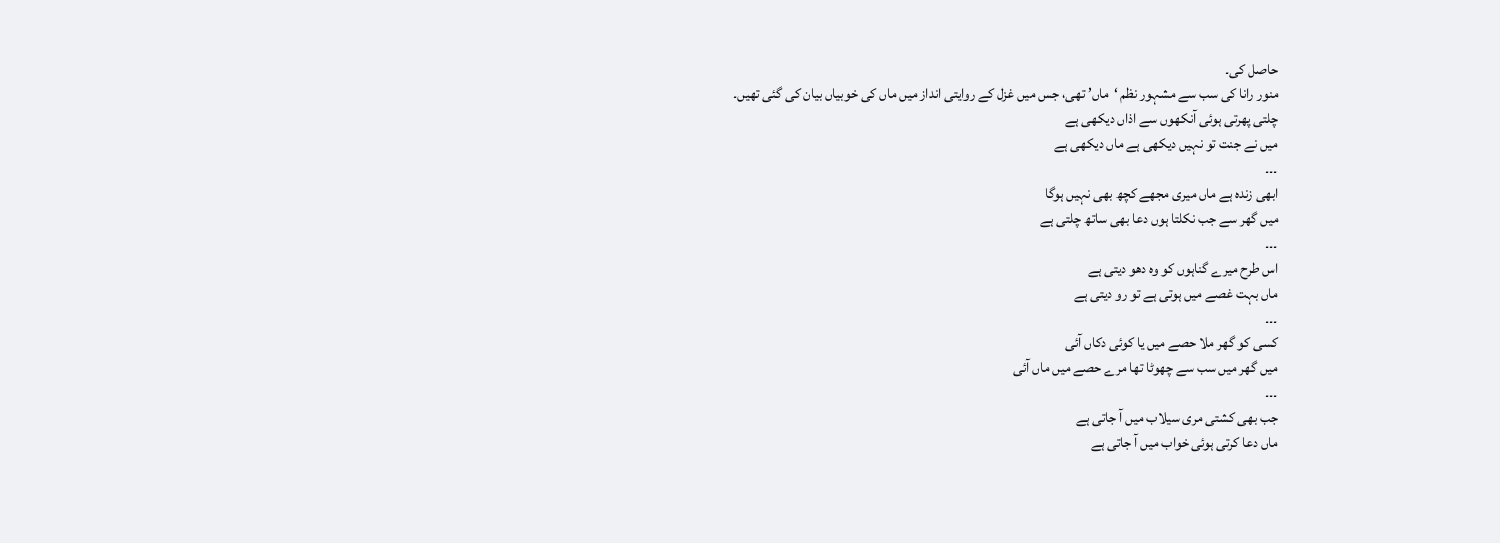حاصل کی۔
منور رانا کی سب سے مشہور نظم ‘ماں’ تھی، جس میں غزل کے روایتی انداز میں ماں کی خوبیاں بیان کی گئی تھیں۔
چلتی پھرتی ہوئی آنکھوں سے اذاں دیکھی ہے
میں نے جنت تو نہیں دیکھی ہے ماں دیکھی ہے
۔۔۔
ابھی زندہ ہے ماں میری مجھے کچھ بھی نہیں ہوگا
میں گھر سے جب نکلتا ہوں دعا بھی ساتھ چلتی ہے
۔۔۔
اس طرح میرے گناہوں کو وہ دھو دیتی ہے
ماں بہت غصے میں ہوتی ہے تو رو دیتی ہے
۔۔۔
کسی کو گھر ملا حصے میں یا کوئی دکاں آئی
میں گھر میں سب سے چھوٹا تھا مرے حصے میں ماں آئی
۔۔۔
جب بھی کشتی مری سیلاب میں آ جاتی ہے
ماں دعا کرتی ہوئی خواب میں آ جاتی ہے